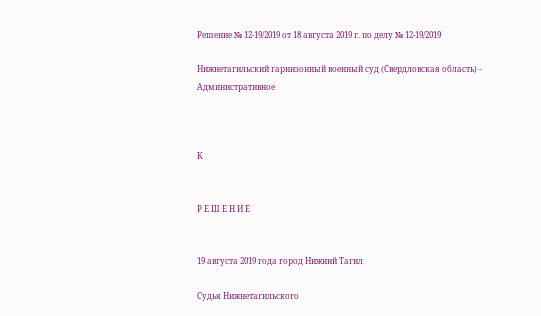Решение № 12-19/2019 от 18 августа 2019 г. по делу № 12-19/2019

Нижнетагильский гарнизонный военный суд (Свердловская область) - Административное



К


Р Е Ш Е Н И Е


19 августа 2019 года город Нижний Тагил

Судья Нижнетагильского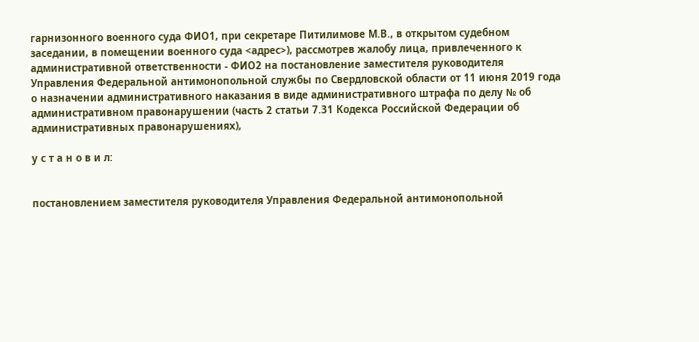гарнизонного военного суда ФИО1, при секретаре Питилимове М.В., в открытом судебном заседании, в помещении военного суда <адрес>), рассмотрев жалобу лица, привлеченного к административной ответственности - ФИО2 на постановление заместителя руководителя Управления Федеральной антимонопольной службы по Свердловской области от 11 июня 2019 года о назначении административного наказания в виде административного штрафа по делу № об административном правонарушении (часть 2 статьи 7.31 Кодекса Российской Федерации об административных правонарушениях),

у с т а н о в и л:


постановлением заместителя руководителя Управления Федеральной антимонопольной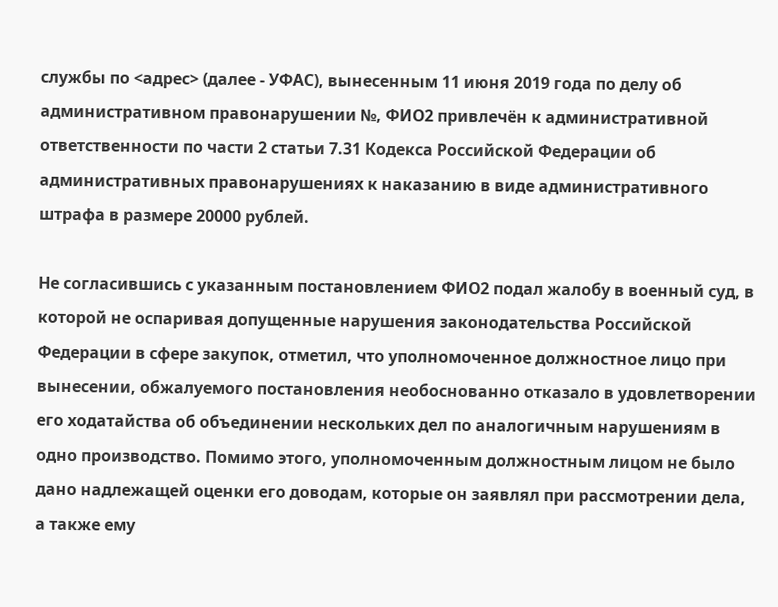службы по <адрес> (далее - УФАС), вынесенным 11 июня 2019 года по делу об административном правонарушении №, ФИО2 привлечён к административной ответственности по части 2 статьи 7.31 Кодекса Российской Федерации об административных правонарушениях к наказанию в виде административного штрафа в размере 20000 рублей.

Не согласившись с указанным постановлением ФИО2 подал жалобу в военный суд, в которой не оспаривая допущенные нарушения законодательства Российской Федерации в сфере закупок, отметил, что уполномоченное должностное лицо при вынесении, обжалуемого постановления необоснованно отказало в удовлетворении его ходатайства об объединении нескольких дел по аналогичным нарушениям в одно производство. Помимо этого, уполномоченным должностным лицом не было дано надлежащей оценки его доводам, которые он заявлял при рассмотрении дела, а также ему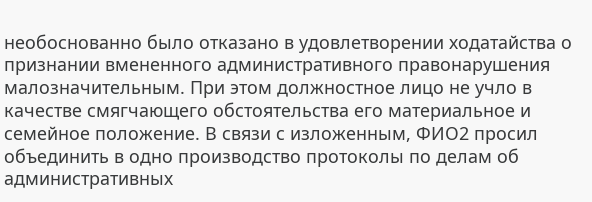необоснованно было отказано в удовлетворении ходатайства о признании вмененного административного правонарушения малозначительным. При этом должностное лицо не учло в качестве смягчающего обстоятельства его материальное и семейное положение. В связи с изложенным, ФИО2 просил объединить в одно производство протоколы по делам об административных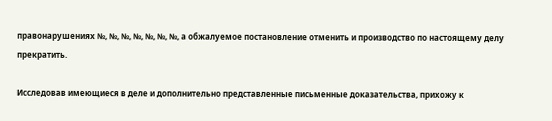правонарушениях №, №, №, №, №, №, №, а обжалуемое постановление отменить и производство по настоящему делу прекратить.

Исследовав имеющиеся в деле и дополнительно представленные письменные доказательства, прихожу к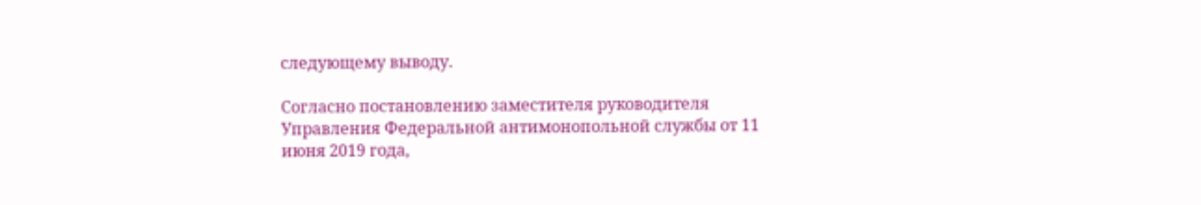следующему выводу.

Согласно постановлению заместителя руководителя Управления Федеральной антимонопольной службы от 11 июня 2019 года,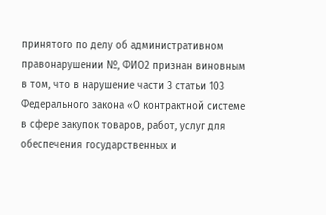принятого по делу об административном правонарушении №, ФИО2 признан виновным в том, что в нарушение части 3 статьи 103 Федерального закона «О контрактной системе в сфере закупок товаров, работ, услуг для обеспечения государственных и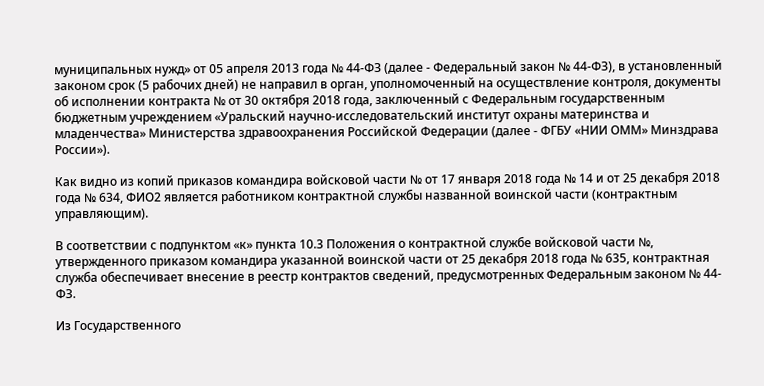муниципальных нужд» от 05 апреля 2013 года № 44-ФЗ (далее - Федеральный закон № 44-ФЗ), в установленный законом срок (5 рабочих дней) не направил в орган, уполномоченный на осуществление контроля, документы об исполнении контракта № от 30 октября 2018 года, заключенный с Федеральным государственным бюджетным учреждением «Уральский научно-исследовательский институт охраны материнства и младенчества» Министерства здравоохранения Российской Федерации (далее - ФГБУ «НИИ ОММ» Минздрава России»).

Как видно из копий приказов командира войсковой части № от 17 января 2018 года № 14 и от 25 декабря 2018 года № 634, ФИО2 является работником контрактной службы названной воинской части (контрактным управляющим).

В соответствии с подпунктом «к» пункта 10.3 Положения о контрактной службе войсковой части №, утвержденного приказом командира указанной воинской части от 25 декабря 2018 года № 635, контрактная служба обеспечивает внесение в реестр контрактов сведений, предусмотренных Федеральным законом № 44-ФЗ.

Из Государственного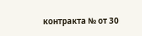контракта № от 30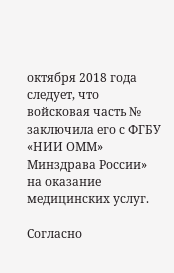октября 2018 года следует, что войсковая часть № заключила его с ФГБУ «НИИ ОММ» Минздрава России» на оказание медицинских услуг.

Согласно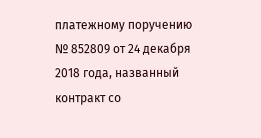платежному поручению № 852809 от 24 декабря 2018 года, названный контракт со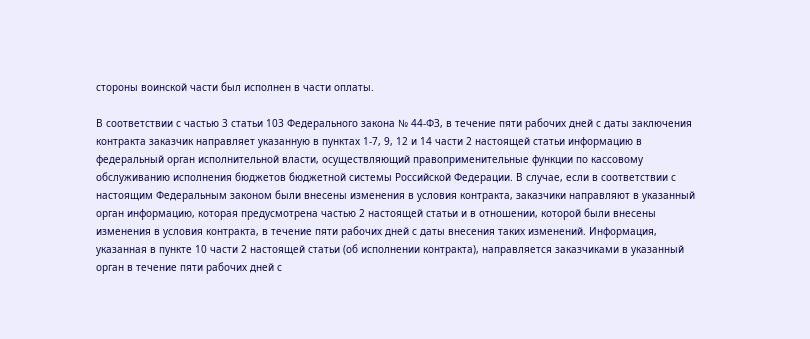стороны воинской части был исполнен в части оплаты.

В соответствии с частью 3 статьи 103 Федерального закона № 44-ФЗ, в течение пяти рабочих дней с даты заключения контракта заказчик направляет указанную в пунктах 1-7, 9, 12 и 14 части 2 настоящей статьи информацию в федеральный орган исполнительной власти, осуществляющий правоприменительные функции по кассовому обслуживанию исполнения бюджетов бюджетной системы Российской Федерации. В случае, если в соответствии с настоящим Федеральным законом были внесены изменения в условия контракта, заказчики направляют в указанный орган информацию, которая предусмотрена частью 2 настоящей статьи и в отношении, которой были внесены изменения в условия контракта, в течение пяти рабочих дней с даты внесения таких изменений. Информация, указанная в пункте 10 части 2 настоящей статьи (об исполнении контракта), направляется заказчиками в указанный орган в течение пяти рабочих дней с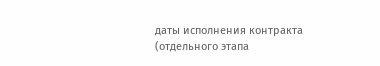даты исполнения контракта (отдельного этапа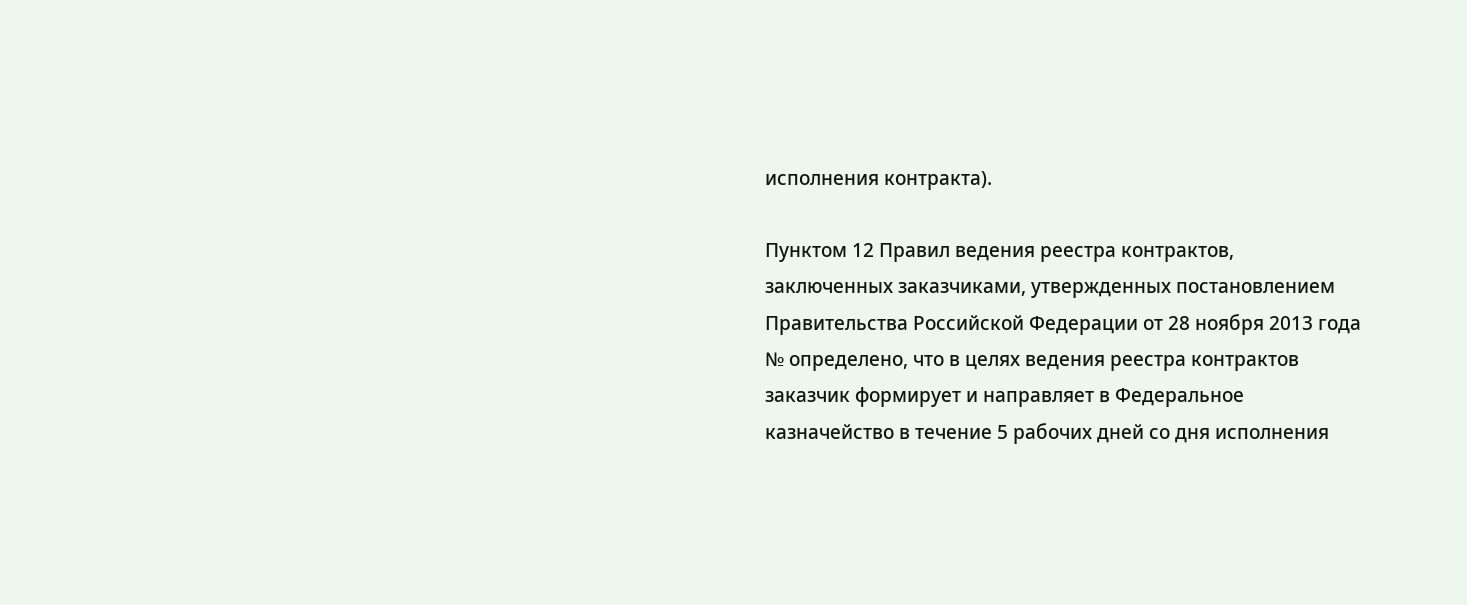исполнения контракта).

Пунктом 12 Правил ведения реестра контрактов, заключенных заказчиками, утвержденных постановлением Правительства Российской Федерации от 28 ноября 2013 года № определено, что в целях ведения реестра контрактов заказчик формирует и направляет в Федеральное казначейство в течение 5 рабочих дней со дня исполнения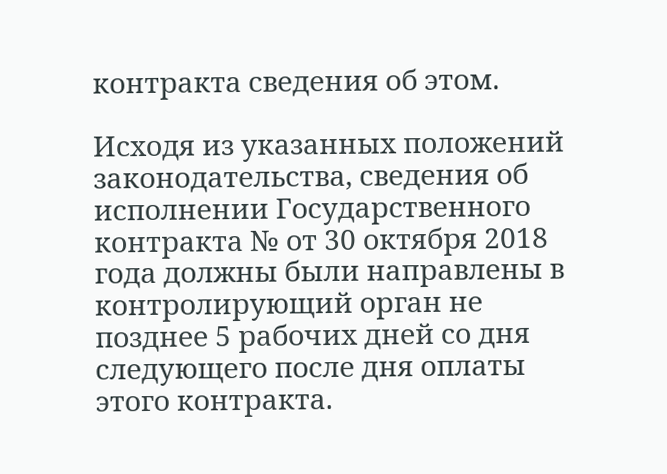контракта сведения об этом.

Исходя из указанных положений законодательства, сведения об исполнении Государственного контракта № от 30 октября 2018 года должны были направлены в контролирующий орган не позднее 5 рабочих дней со дня следующего после дня оплаты этого контракта.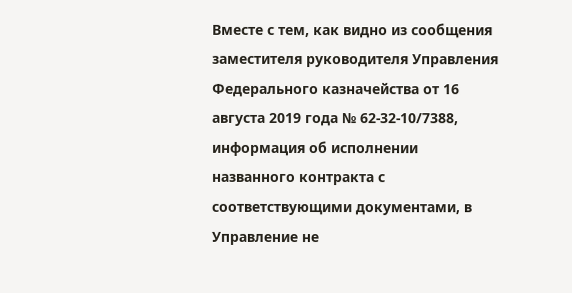Вместе с тем, как видно из сообщения заместителя руководителя Управления Федерального казначейства от 16 августа 2019 года № 62-32-10/7388, информация об исполнении названного контракта с соответствующими документами, в Управление не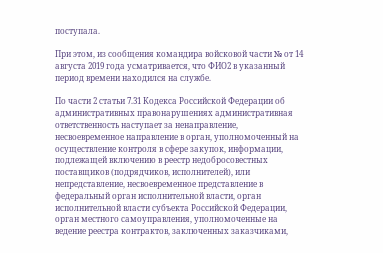поступала.

При этом, из сообщения командира войсковой части № от 14 августа 2019 года усматривается, что ФИО2 в указанный период времени находился на службе.

По части 2 статьи 7.31 Кодекса Российской Федерации об административных правонарушениях административная ответственность наступает за ненаправление, несвоевременное направление в орган, уполномоченный на осуществление контроля в сфере закупок, информации, подлежащей включению в реестр недобросовестных поставщиков (подрядчиков, исполнителей), или непредставление, несвоевременное представление в федеральный орган исполнительной власти, орган исполнительной власти субъекта Российской Федерации, орган местного самоуправления, уполномоченные на ведение реестра контрактов, заключенных заказчиками,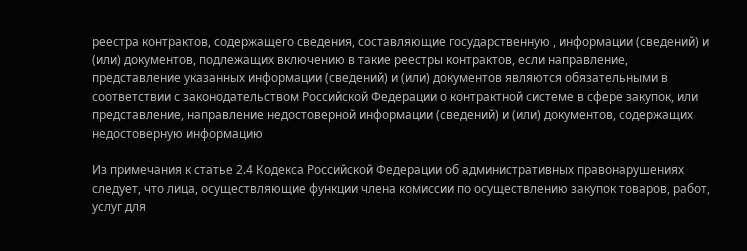реестра контрактов, содержащего сведения, составляющие государственную , информации (сведений) и (или) документов, подлежащих включению в такие реестры контрактов, если направление, представление указанных информации (сведений) и (или) документов являются обязательными в соответствии с законодательством Российской Федерации о контрактной системе в сфере закупок, или представление, направление недостоверной информации (сведений) и (или) документов, содержащих недостоверную информацию

Из примечания к статье 2.4 Кодекса Российской Федерации об административных правонарушениях следует, что лица, осуществляющие функции члена комиссии по осуществлению закупок товаров, работ, услуг для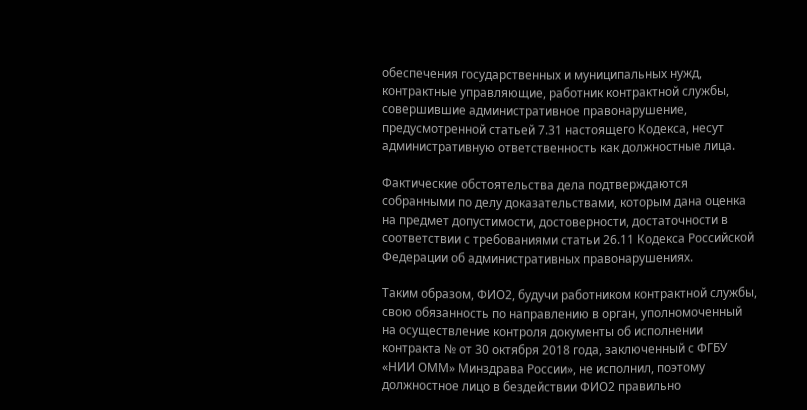обеспечения государственных и муниципальных нужд, контрактные управляющие, работник контрактной службы, совершившие административное правонарушение, предусмотренной статьей 7.31 настоящего Кодекса, несут административную ответственность как должностные лица.

Фактические обстоятельства дела подтверждаются собранными по делу доказательствами, которым дана оценка на предмет допустимости, достоверности, достаточности в соответствии с требованиями статьи 26.11 Кодекса Российской Федерации об административных правонарушениях.

Таким образом, ФИО2, будучи работником контрактной службы, свою обязанность по направлению в орган, уполномоченный на осуществление контроля документы об исполнении контракта № от 30 октября 2018 года, заключенный с ФГБУ «НИИ ОММ» Минздрава России», не исполнил, поэтому должностное лицо в бездействии ФИО2 правильно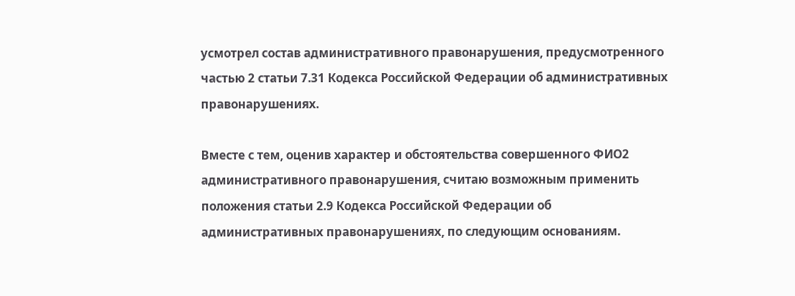усмотрел состав административного правонарушения, предусмотренного частью 2 статьи 7.31 Кодекса Российской Федерации об административных правонарушениях.

Вместе с тем, оценив характер и обстоятельства совершенного ФИО2 административного правонарушения, считаю возможным применить положения статьи 2.9 Кодекса Российской Федерации об административных правонарушениях, по следующим основаниям.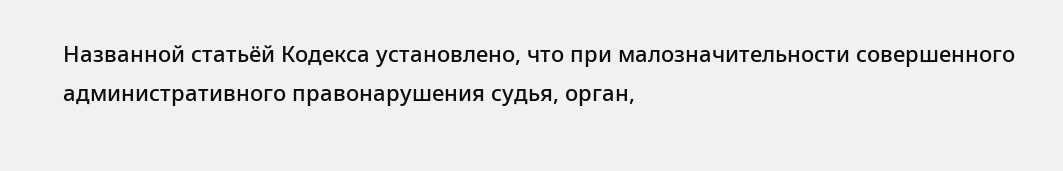Названной статьёй Кодекса установлено, что при малозначительности совершенного административного правонарушения судья, орган,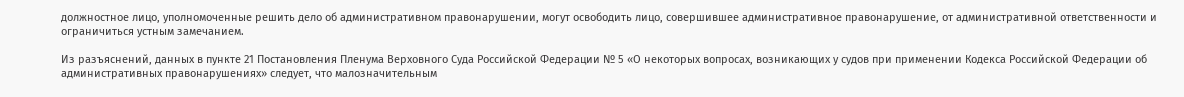должностное лицо, уполномоченные решить дело об административном правонарушении, могут освободить лицо, совершившее административное правонарушение, от административной ответственности и ограничиться устным замечанием.

Из разъяснений, данных в пункте 21 Постановления Пленума Верховного Суда Российской Федерации № 5 «О некоторых вопросах, возникающих у судов при применении Кодекса Российской Федерации об административных правонарушениях» следует, что малозначительным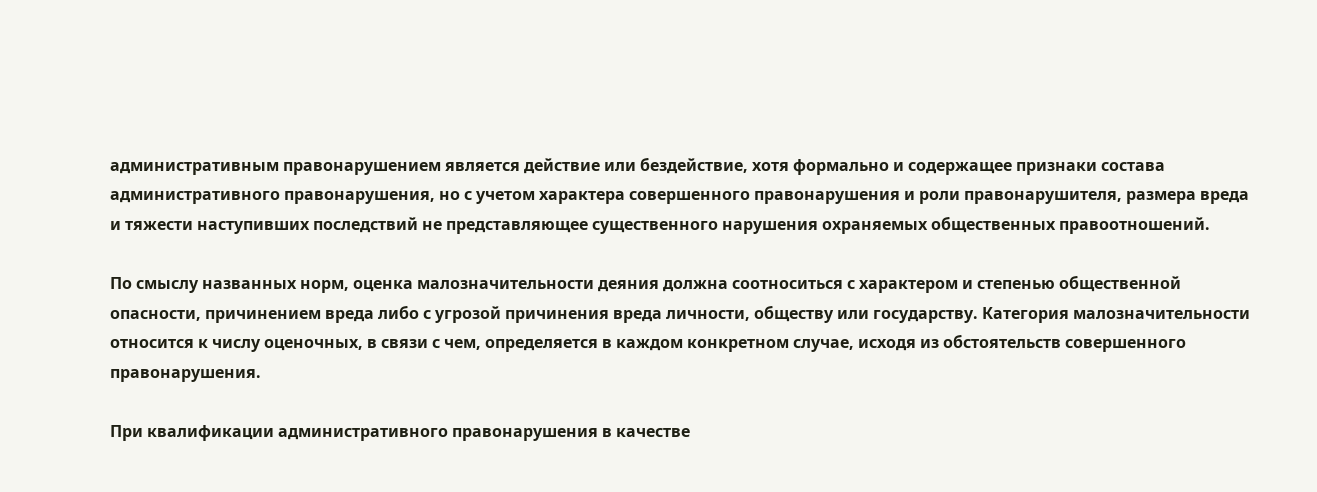административным правонарушением является действие или бездействие, хотя формально и содержащее признаки состава административного правонарушения, но с учетом характера совершенного правонарушения и роли правонарушителя, размера вреда и тяжести наступивших последствий не представляющее существенного нарушения охраняемых общественных правоотношений.

По смыслу названных норм, оценка малозначительности деяния должна соотноситься с характером и степенью общественной опасности, причинением вреда либо с угрозой причинения вреда личности, обществу или государству. Категория малозначительности относится к числу оценочных, в связи с чем, определяется в каждом конкретном случае, исходя из обстоятельств совершенного правонарушения.

При квалификации административного правонарушения в качестве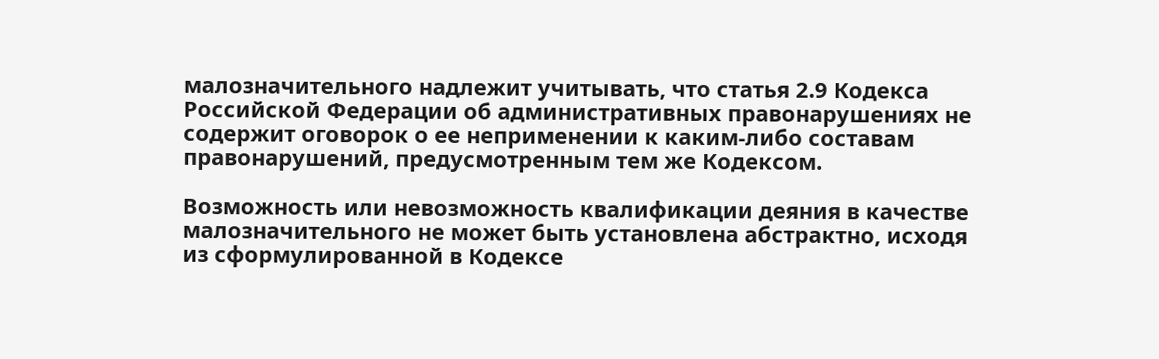малозначительного надлежит учитывать, что статья 2.9 Кодекса Российской Федерации об административных правонарушениях не содержит оговорок о ее неприменении к каким-либо составам правонарушений, предусмотренным тем же Кодексом.

Возможность или невозможность квалификации деяния в качестве малозначительного не может быть установлена абстрактно, исходя из сформулированной в Кодексе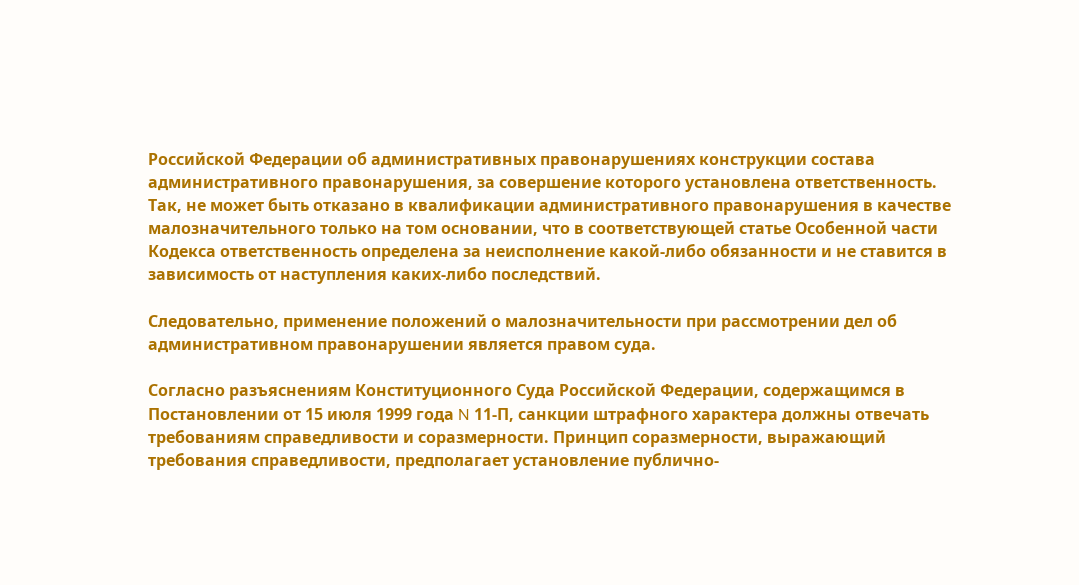Российской Федерации об административных правонарушениях конструкции состава административного правонарушения, за совершение которого установлена ответственность. Так, не может быть отказано в квалификации административного правонарушения в качестве малозначительного только на том основании, что в соответствующей статье Особенной части Кодекса ответственность определена за неисполнение какой-либо обязанности и не ставится в зависимость от наступления каких-либо последствий.

Следовательно, применение положений о малозначительности при рассмотрении дел об административном правонарушении является правом суда.

Согласно разъяснениям Конституционного Суда Российской Федерации, содержащимся в Постановлении от 15 июля 1999 года N 11-П, санкции штрафного характера должны отвечать требованиям справедливости и соразмерности. Принцип соразмерности, выражающий требования справедливости, предполагает установление публично-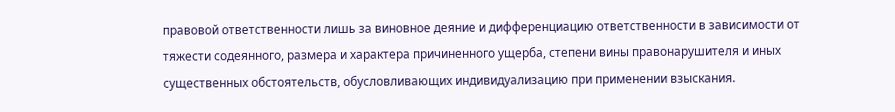правовой ответственности лишь за виновное деяние и дифференциацию ответственности в зависимости от тяжести содеянного, размера и характера причиненного ущерба, степени вины правонарушителя и иных существенных обстоятельств, обусловливающих индивидуализацию при применении взыскания.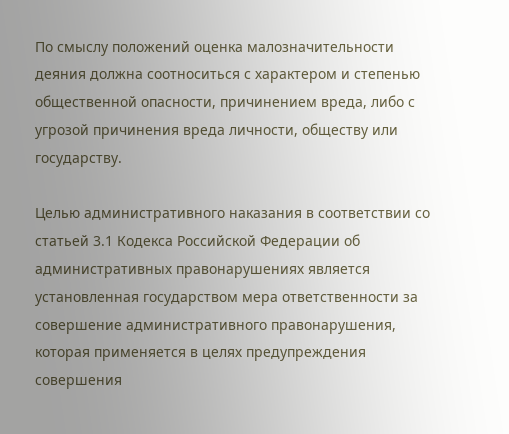По смыслу положений оценка малозначительности деяния должна соотноситься с характером и степенью общественной опасности, причинением вреда, либо с угрозой причинения вреда личности, обществу или государству.

Целью административного наказания в соответствии со статьей 3.1 Кодекса Российской Федерации об административных правонарушениях является установленная государством мера ответственности за совершение административного правонарушения, которая применяется в целях предупреждения совершения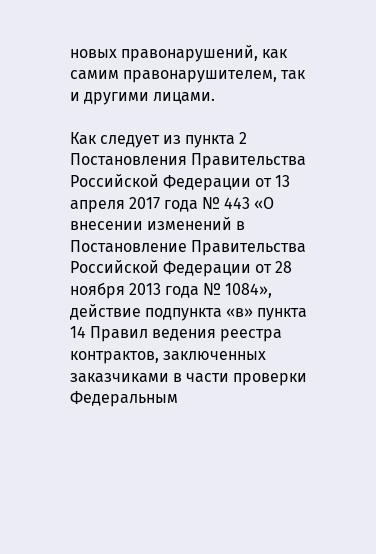новых правонарушений, как самим правонарушителем, так и другими лицами.

Как следует из пункта 2 Постановления Правительства Российской Федерации от 13 апреля 2017 года № 443 «О внесении изменений в Постановление Правительства Российской Федерации от 28 ноября 2013 года № 1084», действие подпункта «в» пункта 14 Правил ведения реестра контрактов, заключенных заказчиками в части проверки Федеральным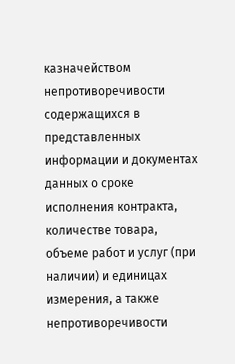казначейством непротиворечивости содержащихся в представленных информации и документах данных о сроке исполнения контракта, количестве товара, объеме работ и услуг (при наличии) и единицах измерения, а также непротиворечивости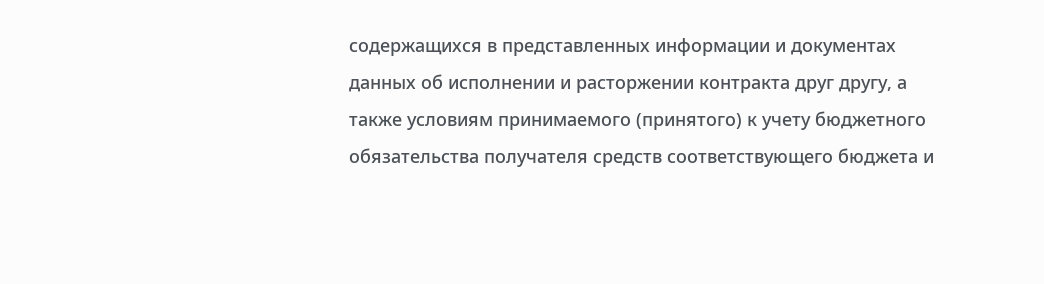содержащихся в представленных информации и документах данных об исполнении и расторжении контракта друг другу, а также условиям принимаемого (принятого) к учету бюджетного обязательства получателя средств соответствующего бюджета и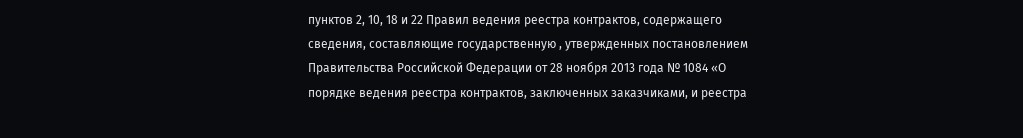пунктов 2, 10, 18 и 22 Правил ведения реестра контрактов, содержащего сведения, составляющие государственную , утвержденных постановлением Правительства Российской Федерации от 28 ноября 2013 года № 1084 «О порядке ведения реестра контрактов, заключенных заказчиками, и реестра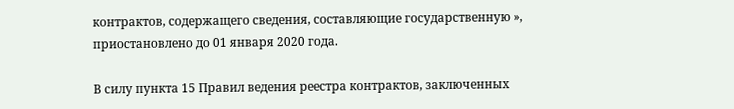контрактов, содержащего сведения, составляющие государственную », приостановлено до 01 января 2020 года.

В силу пункта 15 Правил ведения реестра контрактов, заключенных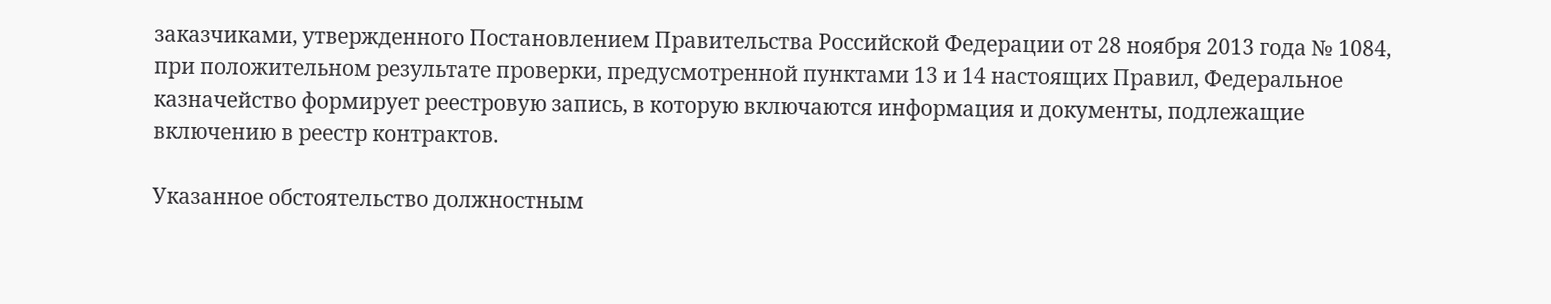заказчиками, утвержденного Постановлением Правительства Российской Федерации от 28 ноября 2013 года № 1084, при положительном результате проверки, предусмотренной пунктами 13 и 14 настоящих Правил, Федеральное казначейство формирует реестровую запись, в которую включаются информация и документы, подлежащие включению в реестр контрактов.

Указанное обстоятельство должностным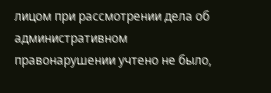лицом при рассмотрении дела об административном правонарушении учтено не было,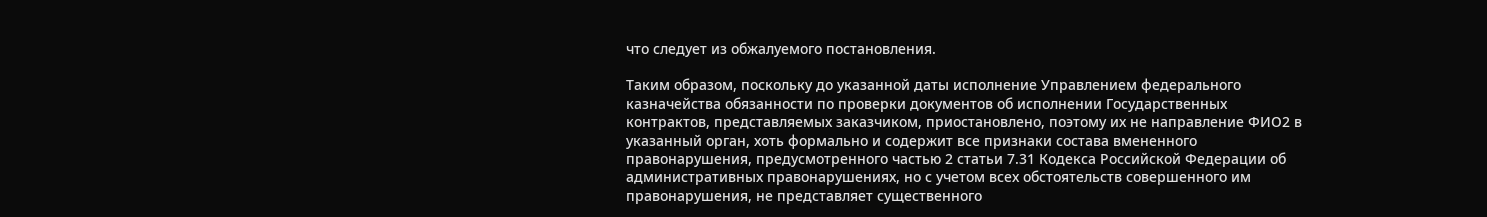что следует из обжалуемого постановления.

Таким образом, поскольку до указанной даты исполнение Управлением федерального казначейства обязанности по проверки документов об исполнении Государственных контрактов, представляемых заказчиком, приостановлено, поэтому их не направление ФИО2 в указанный орган, хоть формально и содержит все признаки состава вмененного правонарушения, предусмотренного частью 2 статьи 7.31 Кодекса Российской Федерации об административных правонарушениях, но с учетом всех обстоятельств совершенного им правонарушения, не представляет существенного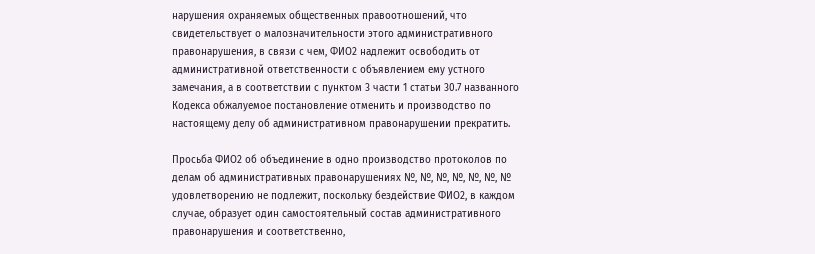нарушения охраняемых общественных правоотношений, что свидетельствует о малозначительности этого административного правонарушения, в связи с чем, ФИО2 надлежит освободить от административной ответственности с объявлением ему устного замечания, а в соответствии с пунктом 3 части 1 статьи 30.7 названного Кодекса обжалуемое постановление отменить и производство по настоящему делу об административном правонарушении прекратить.

Просьба ФИО2 об объединение в одно производство протоколов по делам об административных правонарушениях №, №, №, №, №, №, № удовлетворению не подлежит, поскольку бездействие ФИО2, в каждом случае, образует один самостоятельный состав административного правонарушения и соответственно,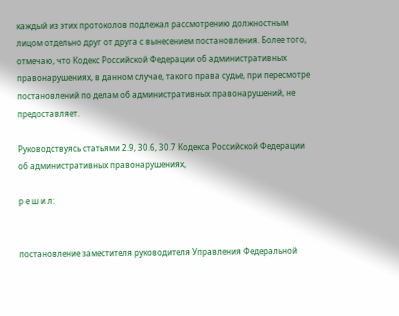каждый из этих протоколов подлежал рассмотрению должностным лицом отдельно друг от друга с вынесением постановления. Более того, отмечаю, что Кодекс Российской Федерации об административных правонарушениях, в данном случае, такого права судье, при пересмотре постановлений по делам об административных правонарушений, не предоставляет.

Руководствуясь статьями 2.9, 30.6, 30.7 Кодекса Российской Федерации об административных правонарушениях,

р е ш и л:


постановление заместителя руководителя Управления Федеральной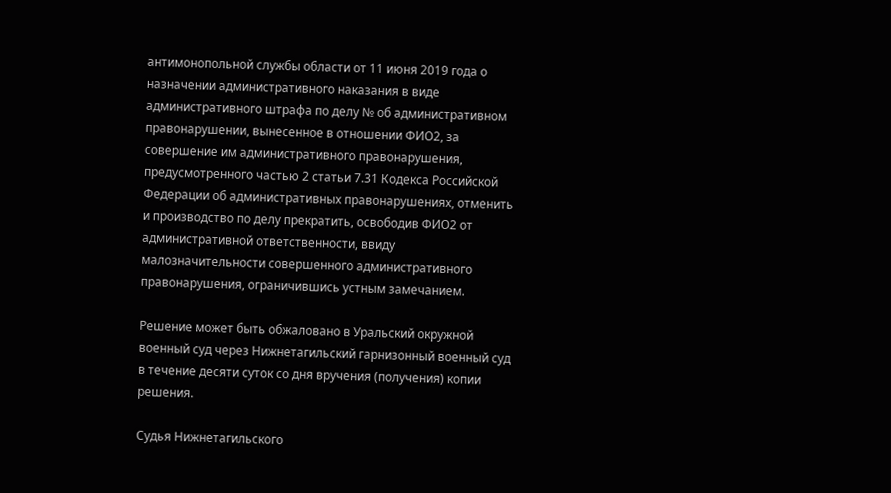антимонопольной службы области от 11 июня 2019 года о назначении административного наказания в виде административного штрафа по делу № об административном правонарушении, вынесенное в отношении ФИО2, за совершение им административного правонарушения, предусмотренного частью 2 статьи 7.31 Кодекса Российской Федерации об административных правонарушениях, отменить и производство по делу прекратить, освободив ФИО2 от административной ответственности, ввиду малозначительности совершенного административного правонарушения, ограничившись устным замечанием.

Решение может быть обжаловано в Уральский окружной военный суд через Нижнетагильский гарнизонный военный суд в течение десяти суток со дня вручения (получения) копии решения.

Судья Нижнетагильского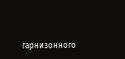гарнизонного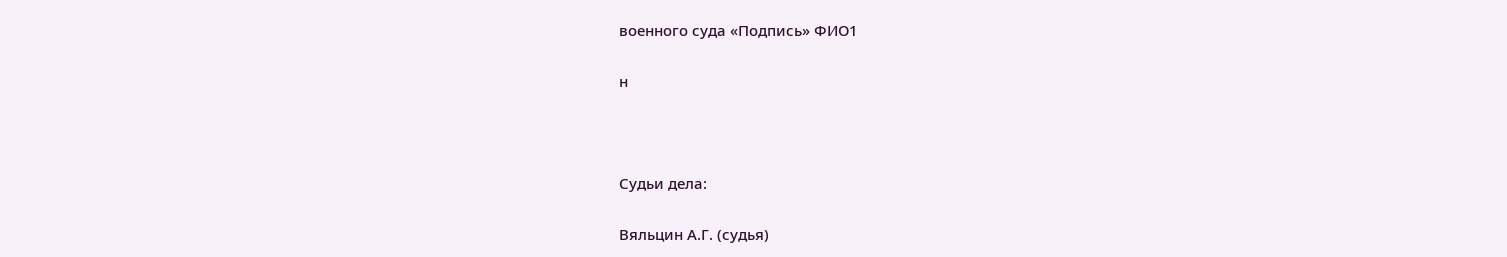военного суда «Подпись» ФИО1

н



Судьи дела:

Вяльцин А.Г. (судья)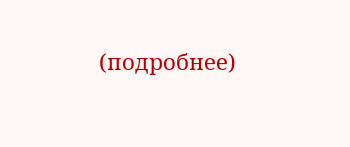(подробнее)